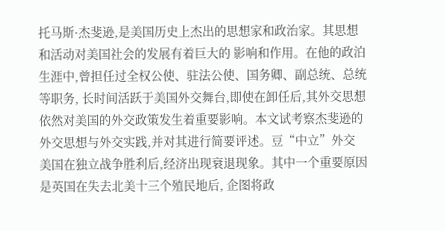托马斯·杰斐逊,是美国历史上杰出的思想家和政治家。其思想和活动对美国社会的发展有着巨大的 影响和作用。在他的政泊生涯中,曾担任过全权公使、驻法公使、国务卿、副总统、总统等职务, 长时间活跃于美国外交舞台,即使在卸任后,其外交思想依然对美国的外交政策发生着重要影响。本文试考察杰斐逊的外交思想与外交实践,并对其进行简要评述。豆“中立”外交 美国在独立战争胜利后,经济出现衰退现象。其中一个重要原因是英国在失去北美十三个殖民地后, 企图将政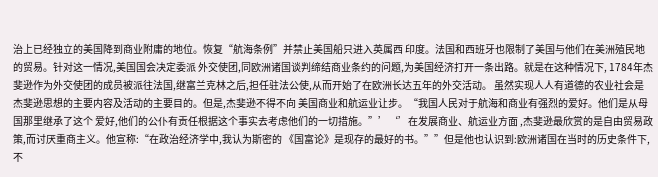治上已经独立的美国降到商业附庸的地位。恢复“航海条例”并禁止美国船只进入英属西 印度。法国和西班牙也限制了美国与他们在美洲殖民地的贸易。针对这一情况,美国国会决定委派 外交使团,同欧洲诸国谈判缔结商业条约的问题,为美国经济打开一条出路。就是在这种情况下, 1784年杰斐逊作为外交使团的成员被派往法国,继富兰克林之后,担任驻法公使,从而开始了在欧洲长达五年的外交活动。 虽然实现人人有道德的农业社会是杰斐逊思想的主要内容及活动的主要目的。但是,杰斐逊不得不向 美国商业和航运业让步。“我国人民对于航海和商业有强烈的爱好。他们是从母国那里继承了这个 爱好,他们的公仆有贡任根据这个事实去考虑他们的一切措施。”’‘’在发展商业、航运业方面 ,杰斐逊最欣赏的是自由贸易政策,而讨厌重商主义。他宣称:“在政治经济学中,我认为斯密的 《国富论》是现存的最好的书。””但是他也认识到:欧洲诸国在当时的历史条件下,不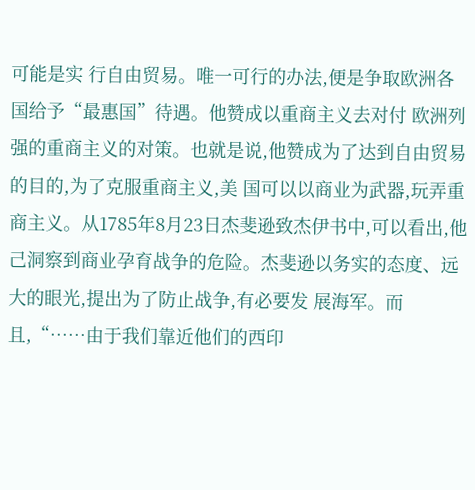可能是实 行自由贸易。唯一可行的办法,便是争取欧洲各国给予“最惠国”待遇。他赞成以重商主义去对付 欧洲列强的重商主义的对策。也就是说,他赞成为了达到自由贸易的目的,为了克服重商主义,美 国可以以商业为武器,玩弄重商主义。从1785年8月23日杰斐逊致杰伊书中,可以看出,他 己洞察到商业孕育战争的危险。杰斐逊以务实的态度、远大的眼光,提出为了防止战争,有必要发 展海军。而且,“……由于我们靠近他们的西印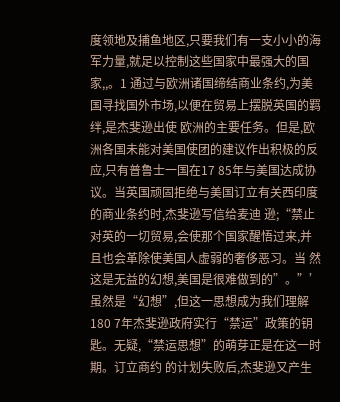度领地及捕鱼地区,只要我们有一支小小的海军力量,就足以控制这些国家中最强大的国家,,。1 通过与欧洲诸国缔结商业条约,为美国寻找国外市场,以便在贸易上摆脱英国的羁绊,是杰斐逊出使 欧洲的主要任务。但是,欧洲各国未能对美国使团的建议作出积极的反应,只有普鲁士一国在17 85年与美国达成协议。当英国顽固拒绝与美国订立有关西印度的商业条约时,杰斐逊写信给麦迪 逊;“禁止对英的一切贸易,会使那个国家醒悟过来,并且也会革除使美国人虚弱的奢侈恶习。当 然这是无益的幻想,美国是很难做到的”。”’虽然是“幻想”,但这一思想成为我们理解180 7年杰斐逊政府实行“禁运”政策的钥匙。无疑,“禁运思想”的萌芽正是在这一时期。订立商约 的计划失败后,杰斐逊又产生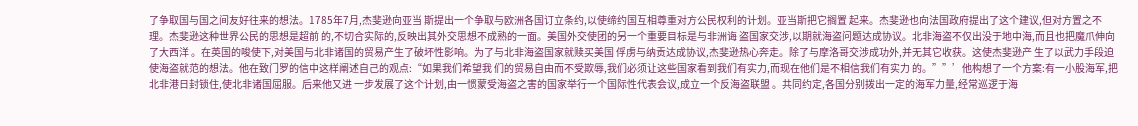了争取国与国之间友好往来的想法。1785年7月,杰斐逊向亚当 斯提出一个争取与欧洲各国订立条约,以使缔约国互相尊重对方公民权利的计划。亚当斯把它搁置 起来。杰斐逊也向法国政府提出了这个建议,但对方置之不理。杰斐逊这种世界公民的思想是超前 的,不切合实际的,反映出其外交思想不成熟的一面。美国外交使团的另一个重要目标是与非洲诲 盗国家交涉,以期就海盗问题达成协议。北非海盗不仅出没于地中海,而且也把魔爪伸向了大西洋 。在英国的唆使下,对美国与北非诸国的贸易产生了破坏性影响。为了与北非海盗国家就赎买美国 俘虏与纳贡达成协议,杰斐逊热心奔走。除了与摩洛哥交涉成功外,并无其它收获。这使杰斐逊产 生了以武力手段迫使海盗就范的想法。他在致门罗的信中这样阐述自己的观点:“如果我们希望我 们的贸易自由而不受欺辱,我们必须让这些国家看到我们有实力,而现在他们是不相信我们有实力 的。””’他构想了一个方案:有一小股海军,把北非港日封锁住,使北非诸国屈服。后来他又进 一步发展了这个计划,由一惯蒙受海盗之害的国家举行一个国际性代表会议,成立一个反海盗联盟 。共同约定,各国分别拨出一定的海军力量,经常巡逻于海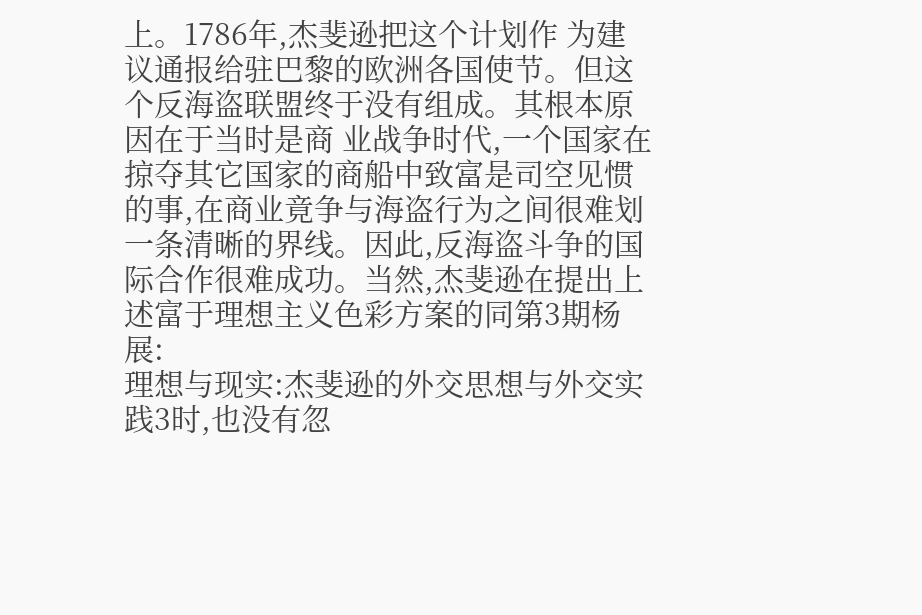上。1786年,杰斐逊把这个计划作 为建议通报给驻巴黎的欧洲各国使节。但这个反海盗联盟终于没有组成。其根本原因在于当时是商 业战争时代,一个国家在掠夺其它国家的商船中致富是司空见惯的事,在商业竟争与海盗行为之间很难划一条清晰的界线。因此,反海盗斗争的国际合作很难成功。当然,杰斐逊在提出上述富于理想主义色彩方案的同第3期杨展:
理想与现实:杰斐逊的外交思想与外交实践3时,也没有忽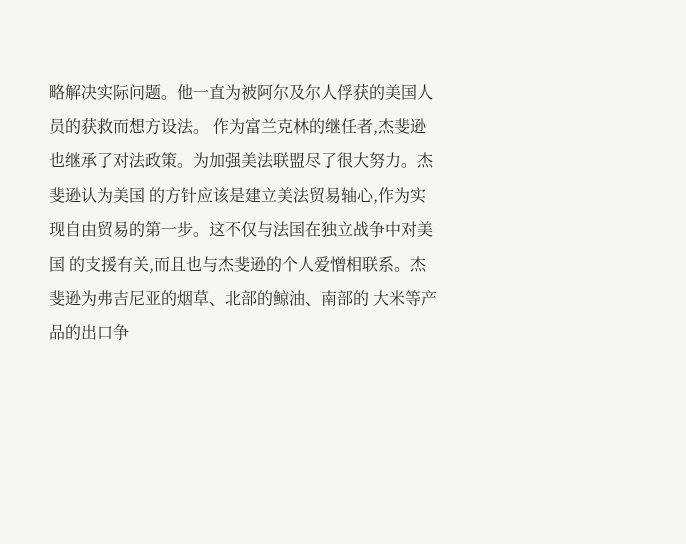略解决实际问题。他一直为被阿尔及尔人俘获的美国人员的获救而想方设法。 作为富兰克林的继任者,杰斐逊也继承了对法政策。为加强美法联盟尽了很大努力。杰斐逊认为美国 的方针应该是建立美法贸易轴心,作为实现自由贸易的第一步。这不仅与法国在独立战争中对美国 的支援有关,而且也与杰斐逊的个人爱憎相联系。杰斐逊为弗吉尼亚的烟草、北部的鲸油、南部的 大米等产品的出口争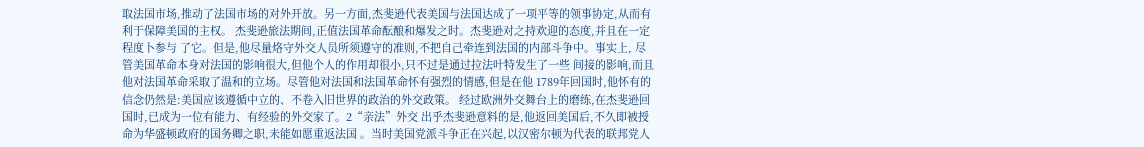取法国市场,推动了法国市场的对外开放。另一方面,杰斐逊代表美国与法国达成了一项平等的领事协定,从而有利于保障美国的主权。 杰斐逊旅法期间,正值法国革命酝酿和爆发之时。杰斐逊对之持欢迎的态度,并且在一定程度卜参与 了它。但是,他尽量烙守外交人员所须遵守的准则,不把自己牵连到法国的内部斗争中。事实上, 尽管美国革命本身对法国的影响很大,但他个人的作用却很小,只不过是通过拉法叶特发生了一些 间接的影响,而且他对法国革命采取了温和的立场。尽管他对法国和法国革命怀有强烈的情感,但是在他 1789年回国时,他怀有的信念仍然是:美国应该遵循中立的、不卷入旧世界的政治的外交政策。 经过欧洲外交舞台上的磨练,在杰斐逊回国时,已成为一位有能力、有经验的外交家了。2“亲法”外交 出乎杰斐逊意料的是,他返回美国后,不久即被授命为华盛顿政府的国务卿之职,未能如愿重返法国 。当时美国党派斗争正在兴起,以汉密尔顿为代表的联邦党人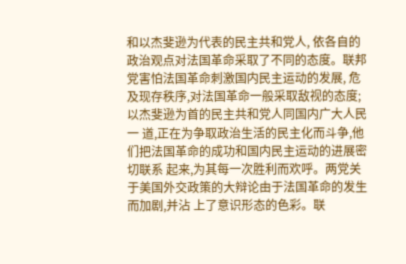和以杰斐逊为代表的民主共和党人, 依各自的政治观点对法国革命采取了不同的态度。联邦党害怕法国革命刺激国内民主运动的发展, 危及现存秩序,对法国革命一般采取敌视的态度;以杰斐逊为首的民主共和党人同国内广大人民一 道,正在为争取政治生活的民主化而斗争,他们把法国革命的成功和国内民主运动的进展密切联系 起来,为其每一次胜利而欢呼。两党关于美国外交政策的大辩论由于法国革命的发生而加剧,并沾 上了意识形态的色彩。联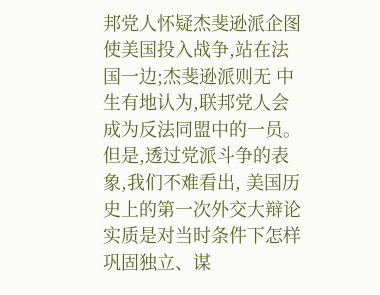邦党人怀疑杰斐逊派企图使美国投入战争,站在法国一边;杰斐逊派则无 中生有地认为,联邦党人会成为反法同盟中的一员。但是,透过党派斗争的表象,我们不难看出, 美国历史上的第一次外交大辩论实质是对当时条件下怎样巩固独立、谋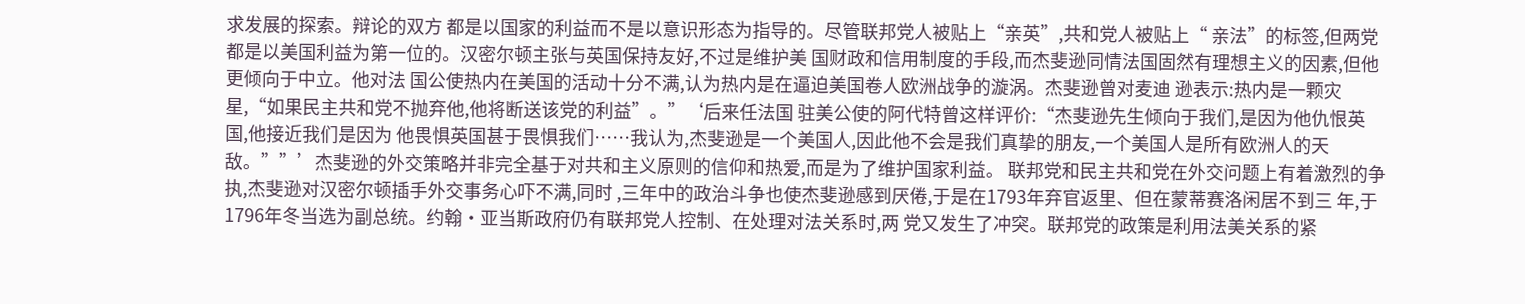求发展的探索。辩论的双方 都是以国家的利益而不是以意识形态为指导的。尽管联邦党人被贴上“亲英”,共和党人被贴上“ 亲法”的标签,但两党都是以美国利益为第一位的。汉密尔顿主张与英国保持友好,不过是维护美 国财政和信用制度的手段,而杰斐逊同情法国固然有理想主义的因素,但他更倾向于中立。他对法 国公使热内在美国的活动十分不满,认为热内是在逼迫美国卷人欧洲战争的漩涡。杰斐逊曾对麦迪 逊表示:热内是一颗灾星,“如果民主共和党不抛弃他,他将断送该党的利益”。”‘后来任法国 驻美公使的阿代特曾这样评价:“杰斐逊先生倾向于我们,是因为他仇恨英国,他接近我们是因为 他畏惧英国甚于畏惧我们……我认为,杰斐逊是一个美国人,因此他不会是我们真挚的朋友,一个美国人是所有欧洲人的天敌。””’杰斐逊的外交策略并非完全基于对共和主义原则的信仰和热爱,而是为了维护国家利益。 联邦党和民主共和党在外交问题上有着激烈的争执,杰斐逊对汉密尔顿插手外交事务心吓不满,同时 ,三年中的政治斗争也使杰斐逊感到厌倦,于是在1793年弃官返里、但在蒙蒂赛洛闲居不到三 年,于1796年冬当选为副总统。约翰·亚当斯政府仍有联邦党人控制、在处理对法关系时,两 党又发生了冲突。联邦党的政策是利用法美关系的紧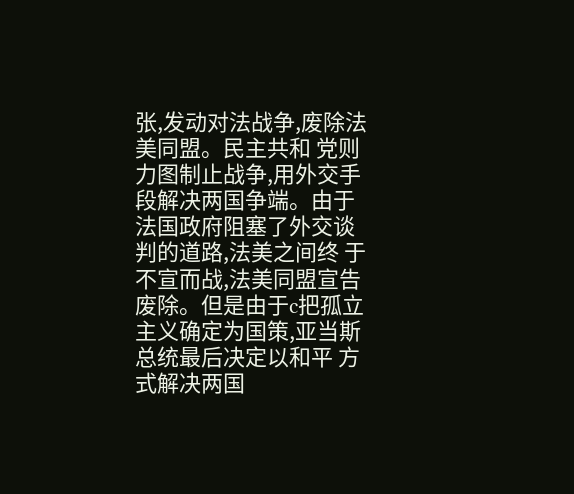张,发动对法战争,废除法美同盟。民主共和 党则力图制止战争,用外交手段解决两国争端。由于法国政府阻塞了外交谈判的道路,法美之间终 于不宣而战,法美同盟宣告废除。但是由于c把孤立主义确定为国策,亚当斯总统最后决定以和平 方式解决两国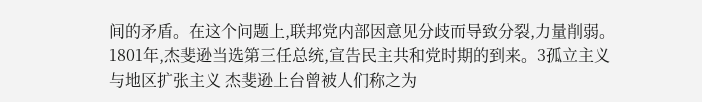间的矛盾。在这个问题上,联邦党内部因意见分歧而导致分裂,力量削弱。1801年,杰斐逊当选第三任总统,宣告民主共和党时期的到来。3孤立主义与地区扩张主义 杰斐逊上台曾被人们称之为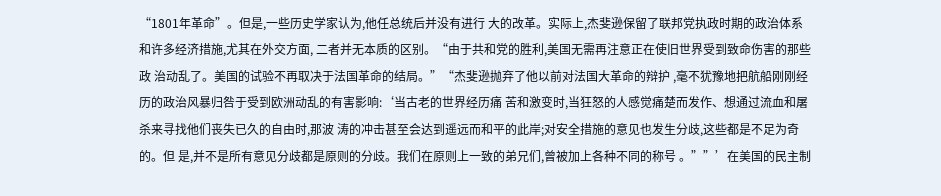“1801年革命”。但是,一些历史学家认为,他任总统后并没有进行 大的改革。实际上,杰斐逊保留了联邦党执政时期的政治体系和许多经济措施,尤其在外交方面, 二者并无本质的区别。“由于共和党的胜利,美国无需再注意正在使旧世界受到致命伤害的那些政 治动乱了。美国的试验不再取决于法国革命的结局。”“杰斐逊抛弃了他以前对法国大革命的辩护 ,毫不犹豫地把航船刚刚经历的政治风暴归咎于受到欧洲动乱的有害影响:‘当古老的世界经历痛 苦和激变时,当狂怒的人感觉痛楚而发作、想通过流血和屠杀来寻找他们丧失已久的自由时,那波 涛的冲击甚至会达到遥远而和平的此岸;对安全措施的意见也发生分歧,这些都是不足为奇的。但 是,并不是所有意见分歧都是原则的分歧。我们在原则上一致的弟兄们,曾被加上各种不同的称号 。””’在美国的民主制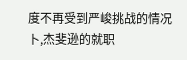度不再受到严峻挑战的情况卜,杰斐逊的就职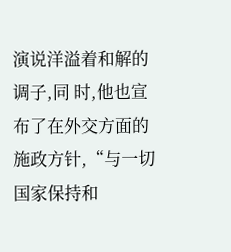演说洋溢着和解的调子,同 时,他也宣布了在外交方面的施政方针,“与一切国家保持和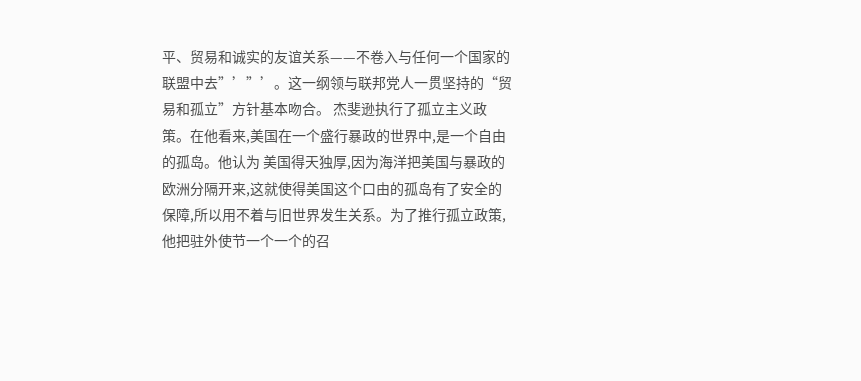平、贸易和诚实的友谊关系——不卷入与任何一个国家的联盟中去”’”’。这一纲领与联邦党人一贯坚持的“贸易和孤立”方针基本吻合。 杰斐逊执行了孤立主义政策。在他看来,美国在一个盛行暴政的世界中,是一个自由的孤岛。他认为 美国得天独厚,因为海洋把美国与暴政的欧洲分隔开来,这就使得美国这个口由的孤岛有了安全的保障,所以用不着与旧世界发生关系。为了推行孤立政策,他把驻外使节一个一个的召